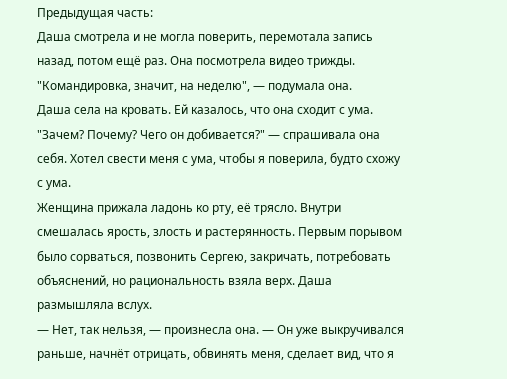Предыдущая часть:
Даша смотрела и не могла поверить, перемотала запись назад, потом ещё раз. Она посмотрела видео трижды. "Командировка, значит, на неделю", — подумала она.
Даша села на кровать. Ей казалось, что она сходит с ума. "Зачем? Почему? Чего он добивается?" — спрашивала она себя. Хотел свести меня с ума, чтобы я поверила, будто схожу с ума.
Женщина прижала ладонь ко рту, её трясло. Внутри смешалась ярость, злость и растерянность. Первым порывом было сорваться, позвонить Сергею, закричать, потребовать объяснений, но рациональность взяла верх. Даша размышляла вслух.
— Нет, так нельзя, — произнесла она. — Он уже выкручивался раньше, начнёт отрицать, обвинять меня, сделает вид, что я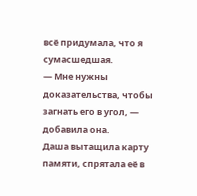всё придумала, что я сумасшедшая.
— Мне нужны доказательства, чтобы загнать его в угол, — добавила она.
Даша вытащила карту памяти, спрятала её в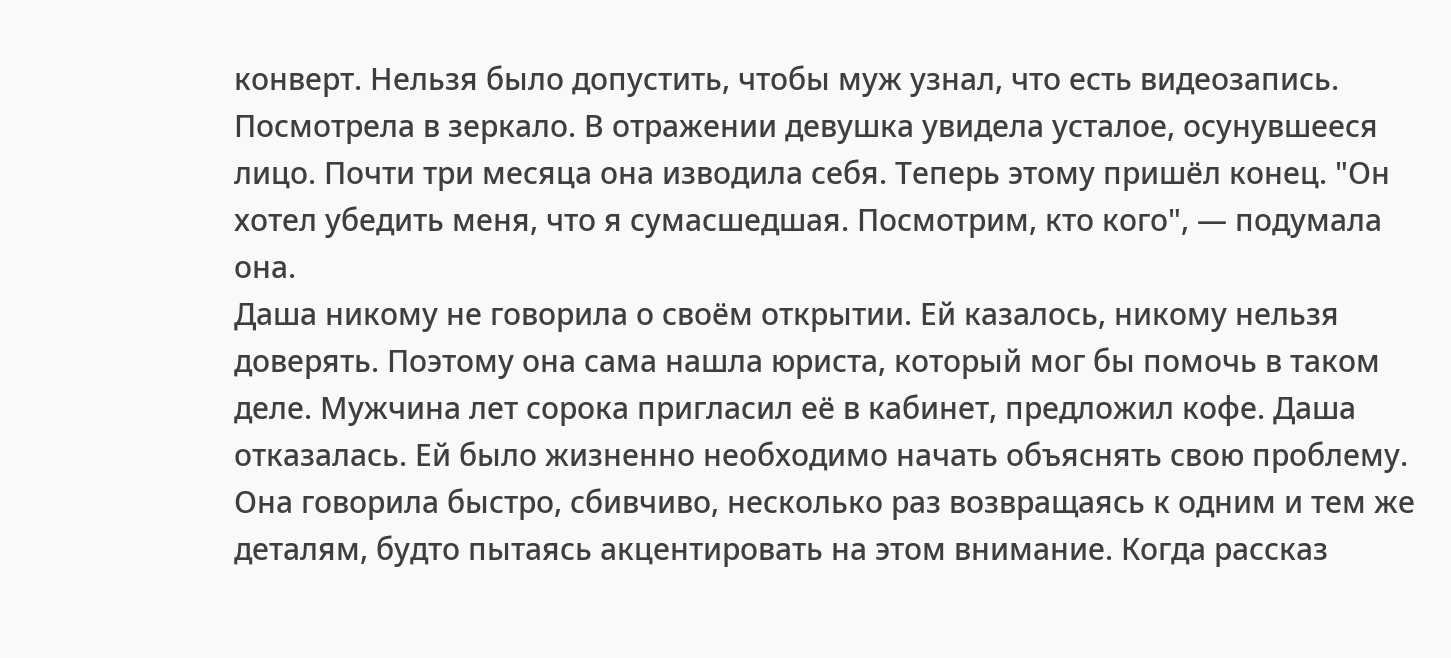конверт. Нельзя было допустить, чтобы муж узнал, что есть видеозапись. Посмотрела в зеркало. В отражении девушка увидела усталое, осунувшееся лицо. Почти три месяца она изводила себя. Теперь этому пришёл конец. "Он хотел убедить меня, что я сумасшедшая. Посмотрим, кто кого", — подумала она.
Даша никому не говорила о своём открытии. Ей казалось, никому нельзя доверять. Поэтому она сама нашла юриста, который мог бы помочь в таком деле. Мужчина лет сорока пригласил её в кабинет, предложил кофе. Даша отказалась. Ей было жизненно необходимо начать объяснять свою проблему. Она говорила быстро, сбивчиво, несколько раз возвращаясь к одним и тем же деталям, будто пытаясь акцентировать на этом внимание. Когда рассказ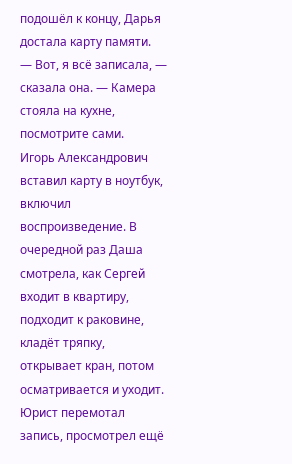подошёл к концу, Дарья достала карту памяти.
— Вот, я всё записала, — сказала она. — Камера стояла на кухне, посмотрите сами.
Игорь Александрович вставил карту в ноутбук, включил воспроизведение. В очередной раз Даша смотрела, как Сергей входит в квартиру, подходит к раковине, кладёт тряпку, открывает кран, потом осматривается и уходит.
Юрист перемотал запись, просмотрел ещё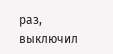раз, выключил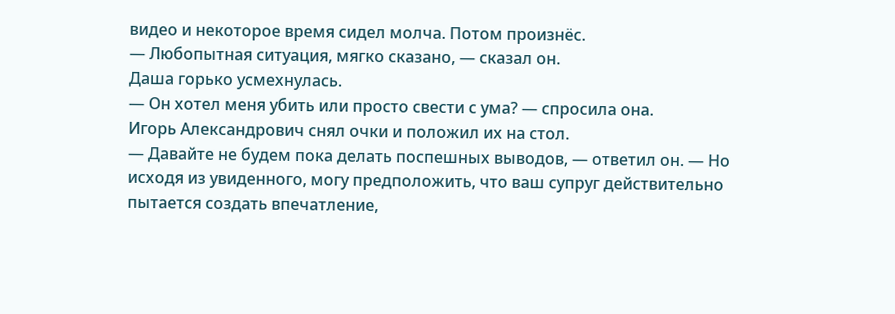видео и некоторое время сидел молча. Потом произнёс.
— Любопытная ситуация, мягко сказано, — сказал он.
Даша горько усмехнулась.
— Он хотел меня убить или просто свести с ума? — спросила она.
Игорь Александрович снял очки и положил их на стол.
— Давайте не будем пока делать поспешных выводов, — ответил он. — Но исходя из увиденного, могу предположить, что ваш супруг действительно пытается создать впечатление,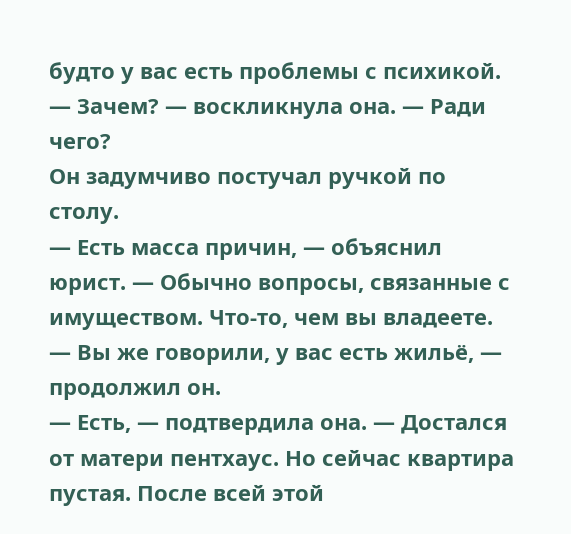будто у вас есть проблемы с психикой.
— Зачем? — воскликнула она. — Ради чего?
Он задумчиво постучал ручкой по столу.
— Есть масса причин, — объяснил юрист. — Обычно вопросы, связанные с имуществом. Что-то, чем вы владеете.
— Вы же говорили, у вас есть жильё, — продолжил он.
— Есть, — подтвердила она. — Достался от матери пентхаус. Но сейчас квартира пустая. После всей этой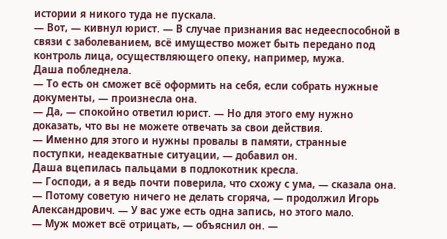истории я никого туда не пускала.
— Вот, — кивнул юрист. — В случае признания вас недееспособной в связи с заболеванием, всё имущество может быть передано под контроль лица, осуществляющего опеку, например, мужа.
Даша побледнела.
— То есть он сможет всё оформить на себя, если собрать нужные документы, — произнесла она.
— Да, — спокойно ответил юрист. — Но для этого ему нужно доказать, что вы не можете отвечать за свои действия.
— Именно для этого и нужны провалы в памяти, странные поступки, неадекватные ситуации, — добавил он.
Даша вцепилась пальцами в подлокотник кресла.
— Господи, а я ведь почти поверила, что схожу с ума, — сказала она.
— Потому советую ничего не делать сгоряча, — продолжил Игорь Александрович. — У вас уже есть одна запись, но этого мало.
— Муж может всё отрицать, — объяснил он. —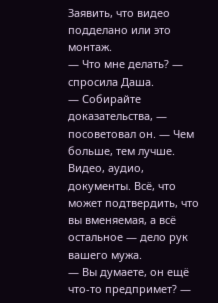Заявить, что видео подделано или это монтаж.
— Что мне делать? — спросила Даша.
— Собирайте доказательства, — посоветовал он. — Чем больше, тем лучше. Видео, аудио, документы. Всё, что может подтвердить, что вы вменяемая, а всё остальное — дело рук вашего мужа.
— Вы думаете, он ещё что-то предпримет? —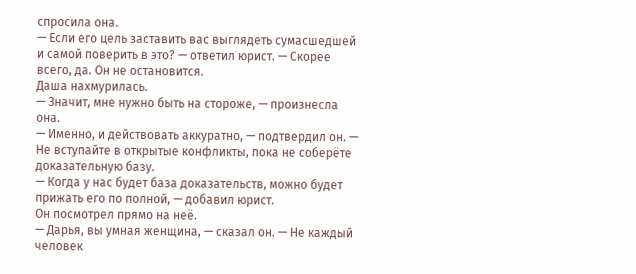спросила она.
— Если его цель заставить вас выглядеть сумасшедшей и самой поверить в это? — ответил юрист. — Скорее всего, да. Он не остановится.
Даша нахмурилась.
— Значит, мне нужно быть на стороже, — произнесла она.
— Именно, и действовать аккуратно, — подтвердил он. — Не вступайте в открытые конфликты, пока не соберёте доказательную базу.
— Когда у нас будет база доказательств, можно будет прижать его по полной, — добавил юрист.
Он посмотрел прямо на неё.
— Дарья, вы умная женщина, — сказал он. — Не каждый человек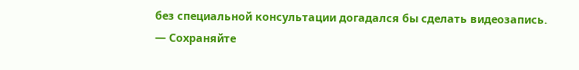без специальной консультации догадался бы сделать видеозапись.
— Сохраняйте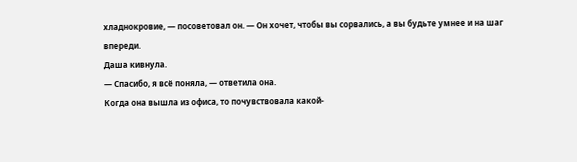хладнокровие, — посоветовал он. — Он хочет, чтобы вы сорвались, а вы будьте умнее и на шаг впереди.
Даша кивнула.
— Спасибо, я всё поняла, — ответила она.
Когда она вышла из офиса, то почувствовала какой-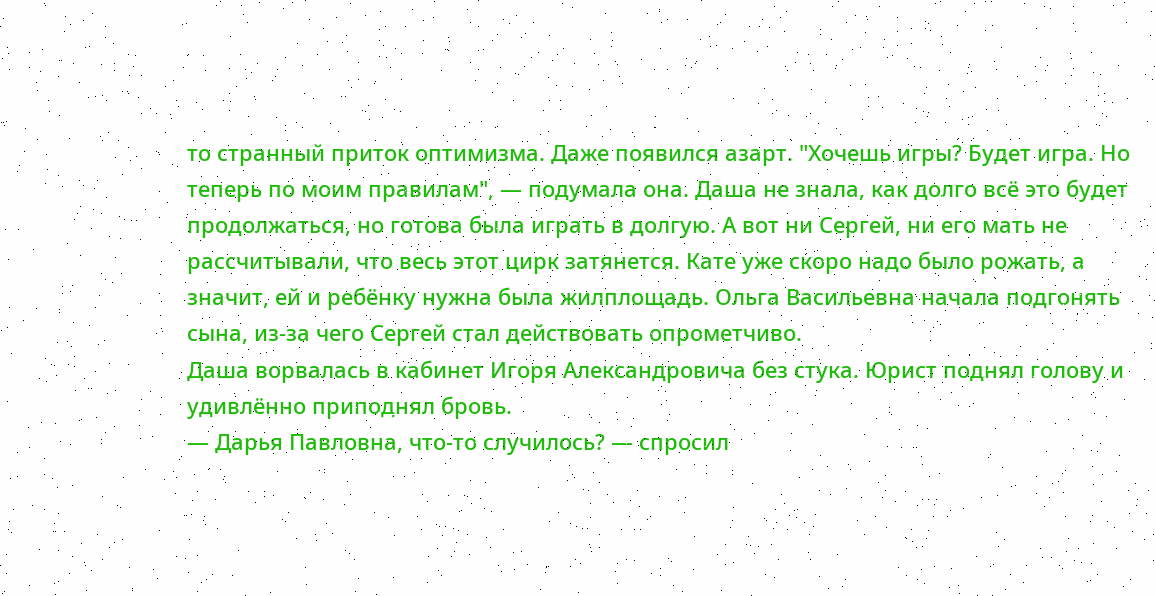то странный приток оптимизма. Даже появился азарт. "Хочешь игры? Будет игра. Но теперь по моим правилам", — подумала она. Даша не знала, как долго всё это будет продолжаться, но готова была играть в долгую. А вот ни Сергей, ни его мать не рассчитывали, что весь этот цирк затянется. Кате уже скоро надо было рожать, а значит, ей и ребёнку нужна была жилплощадь. Ольга Васильевна начала подгонять сына, из-за чего Сергей стал действовать опрометчиво.
Даша ворвалась в кабинет Игоря Александровича без стука. Юрист поднял голову и удивлённо приподнял бровь.
— Дарья Павловна, что-то случилось? — спросил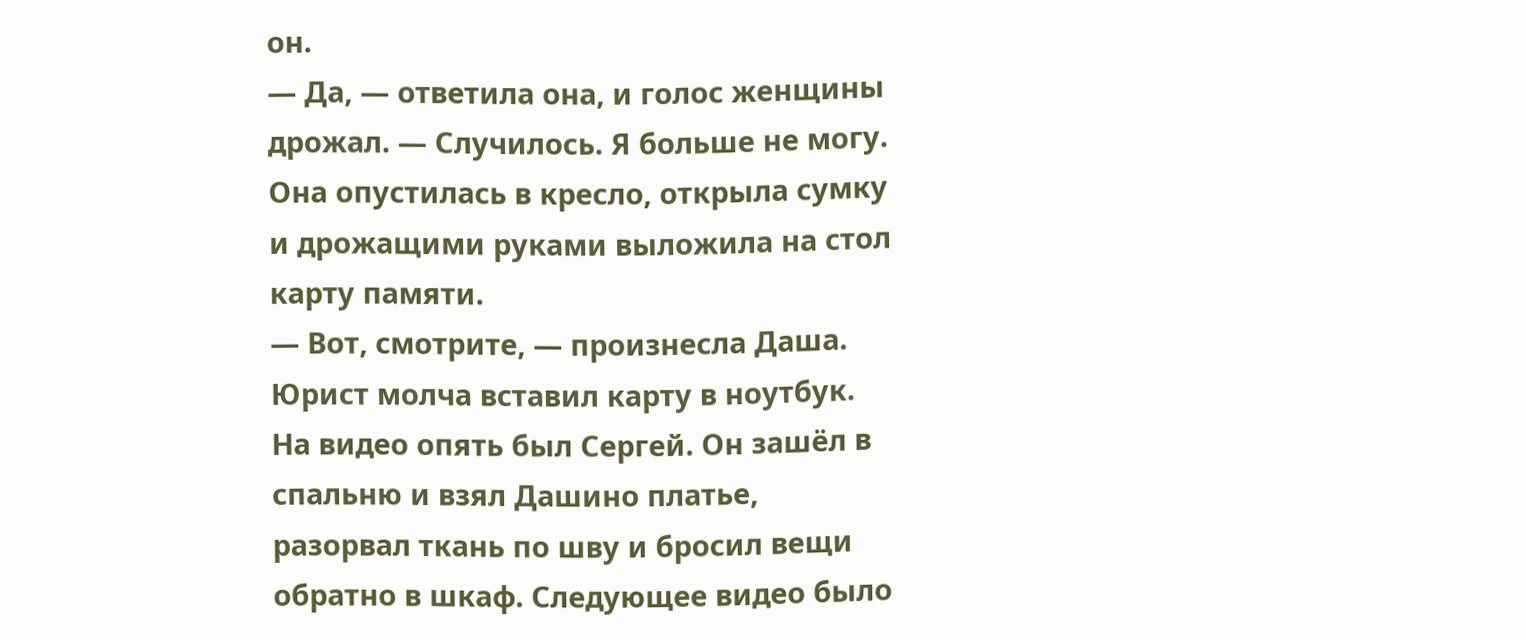он.
— Да, — ответила она, и голос женщины дрожал. — Случилось. Я больше не могу.
Она опустилась в кресло, открыла сумку и дрожащими руками выложила на стол карту памяти.
— Вот, смотрите, — произнесла Даша.
Юрист молча вставил карту в ноутбук. На видео опять был Сергей. Он зашёл в спальню и взял Дашино платье, разорвал ткань по шву и бросил вещи обратно в шкаф. Следующее видео было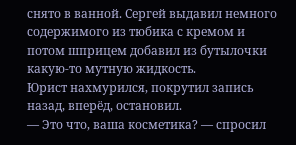снято в ванной. Сергей выдавил немного содержимого из тюбика с кремом и потом шприцем добавил из бутылочки какую-то мутную жидкость.
Юрист нахмурился, покрутил запись назад, вперёд, остановил.
— Это что, ваша косметика? — спросил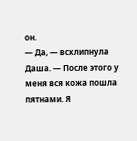он.
— Да, — всхлипнула Даша. — После этого у меня вся кожа пошла пятнами. Я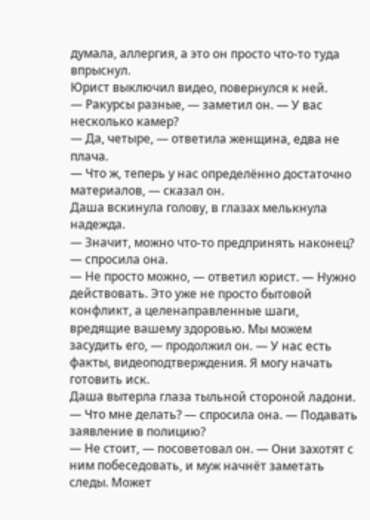думала, аллергия, а это он просто что-то туда впрыснул.
Юрист выключил видео, повернулся к ней.
— Ракурсы разные, — заметил он. — У вас несколько камер?
— Да, четыре, — ответила женщина, едва не плача.
— Что ж, теперь у нас определённо достаточно материалов, — сказал он.
Даша вскинула голову, в глазах мелькнула надежда.
— Значит, можно что-то предпринять наконец? — спросила она.
— Не просто можно, — ответил юрист. — Нужно действовать. Это уже не просто бытовой конфликт, а целенаправленные шаги, вредящие вашему здоровью. Мы можем засудить его, — продолжил он. — У нас есть факты, видеоподтверждения. Я могу начать готовить иск.
Даша вытерла глаза тыльной стороной ладони.
— Что мне делать? — спросила она. — Подавать заявление в полицию?
— Не стоит, — посоветовал он. — Они захотят с ним побеседовать, и муж начнёт заметать следы. Может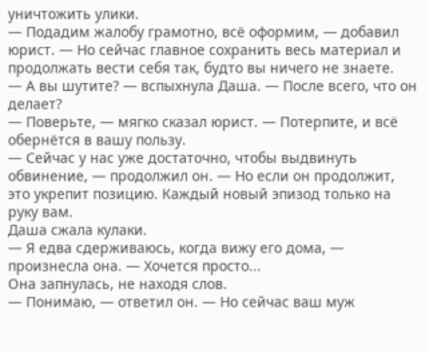уничтожить улики.
— Подадим жалобу грамотно, всё оформим, — добавил юрист. — Но сейчас главное сохранить весь материал и продолжать вести себя так, будто вы ничего не знаете.
— А вы шутите? — вспыхнула Даша. — После всего, что он делает?
— Поверьте, — мягко сказал юрист. — Потерпите, и всё обернётся в вашу пользу.
— Сейчас у нас уже достаточно, чтобы выдвинуть обвинение, — продолжил он. — Но если он продолжит, это укрепит позицию. Каждый новый эпизод только на руку вам.
Даша сжала кулаки.
— Я едва сдерживаюсь, когда вижу его дома, — произнесла она. — Хочется просто...
Она запнулась, не находя слов.
— Понимаю, — ответил он. — Но сейчас ваш муж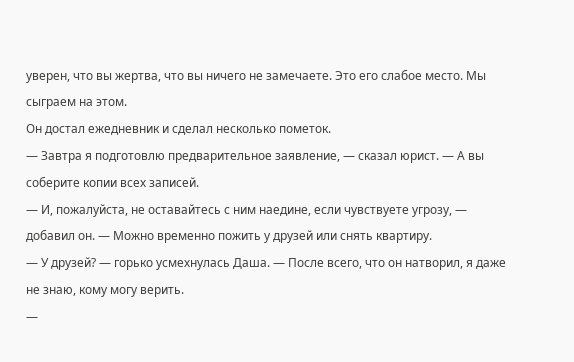уверен, что вы жертва, что вы ничего не замечаете. Это его слабое место. Мы сыграем на этом.
Он достал ежедневник и сделал несколько пометок.
— Завтра я подготовлю предварительное заявление, — сказал юрист. — А вы соберите копии всех записей.
— И, пожалуйста, не оставайтесь с ним наедине, если чувствуете угрозу, — добавил он. — Можно временно пожить у друзей или снять квартиру.
— У друзей? — горько усмехнулась Даша. — После всего, что он натворил, я даже не знаю, кому могу верить.
—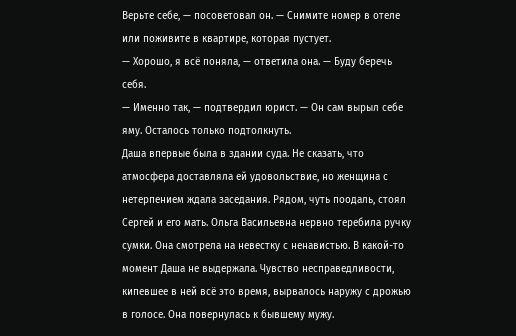Верьте себе, — посоветовал он. — Снимите номер в отеле или поживите в квартире, которая пустует.
— Хорошо, я всё поняла, — ответила она. — Буду беречь себя.
— Именно так, — подтвердил юрист. — Он сам вырыл себе яму. Осталось только подтолкнуть.
Даша впервые была в здании суда. Не сказать, что атмосфера доставляла ей удовольствие, но женщина с нетерпением ждала заседания. Рядом, чуть поодаль, стоял Сергей и его мать. Ольга Васильевна нервно теребила ручку сумки. Она смотрела на невестку с ненавистью. В какой-то момент Даша не выдержала. Чувство несправедливости, кипевшее в ней всё это время, вырвалось наружу с дрожью в голосе. Она повернулась к бывшему мужу.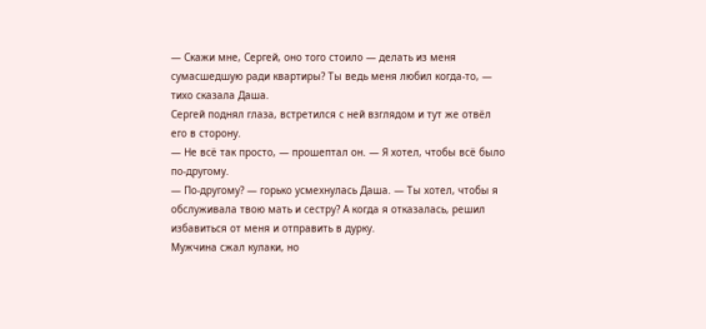— Скажи мне, Сергей, оно того стоило — делать из меня сумасшедшую ради квартиры? Ты ведь меня любил когда-то, — тихо сказала Даша.
Сергей поднял глаза, встретился с ней взглядом и тут же отвёл его в сторону.
— Не всё так просто, — прошептал он. — Я хотел, чтобы всё было по-другому.
— По-другому? — горько усмехнулась Даша. — Ты хотел, чтобы я обслуживала твою мать и сестру? А когда я отказалась, решил избавиться от меня и отправить в дурку.
Мужчина сжал кулаки, но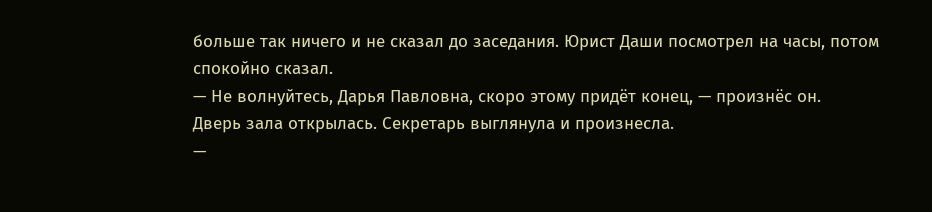больше так ничего и не сказал до заседания. Юрист Даши посмотрел на часы, потом спокойно сказал.
— Не волнуйтесь, Дарья Павловна, скоро этому придёт конец, — произнёс он.
Дверь зала открылась. Секретарь выглянула и произнесла.
—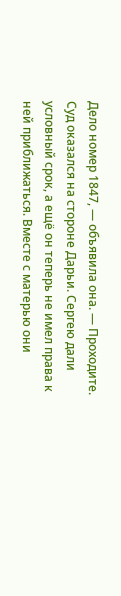Дело номер 1847, — объявила она. — Проходите.
Суд оказался на стороне Дарьи. Сергею дали условный срок, а ещё он теперь не имел права к ней приближаться. Вместе с матерью они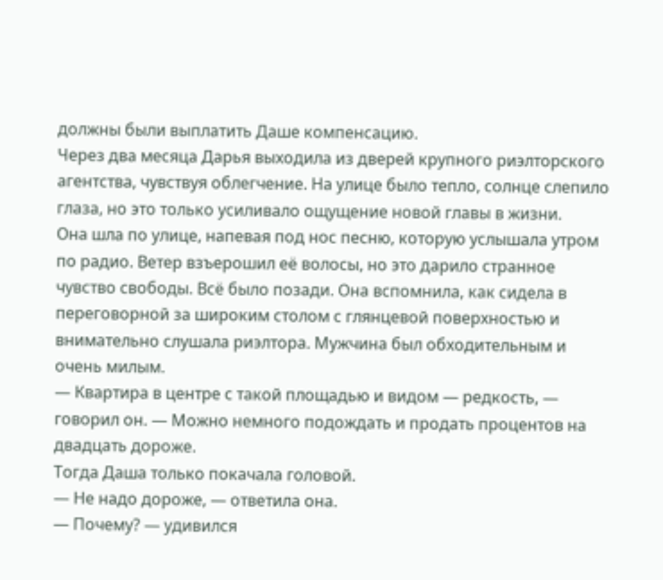должны были выплатить Даше компенсацию.
Через два месяца Дарья выходила из дверей крупного риэлторского агентства, чувствуя облегчение. На улице было тепло, солнце слепило глаза, но это только усиливало ощущение новой главы в жизни.
Она шла по улице, напевая под нос песню, которую услышала утром по радио. Ветер взъерошил её волосы, но это дарило странное чувство свободы. Всё было позади. Она вспомнила, как сидела в переговорной за широким столом с глянцевой поверхностью и внимательно слушала риэлтора. Мужчина был обходительным и очень милым.
— Квартира в центре с такой площадью и видом — редкость, — говорил он. — Можно немного подождать и продать процентов на двадцать дороже.
Тогда Даша только покачала головой.
— Не надо дороже, — ответила она.
— Почему? — удивился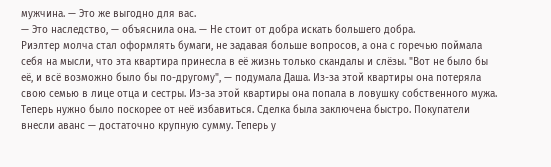мужчина. — Это же выгодно для вас.
— Это наследство, — объяснила она. — Не стоит от добра искать большего добра.
Риэлтер молча стал оформлять бумаги, не задавая больше вопросов, а она с горечью поймала себя на мысли, что эта квартира принесла в её жизнь только скандалы и слёзы. "Вот не было бы её, и всё возможно было бы по-другому", — подумала Даша. Из-за этой квартиры она потеряла свою семью в лице отца и сестры. Из-за этой квартиры она попала в ловушку собственного мужа. Теперь нужно было поскорее от неё избавиться. Сделка была заключена быстро. Покупатели внесли аванс — достаточно крупную сумму. Теперь у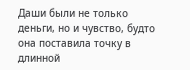Даши были не только деньги, но и чувство, будто она поставила точку в длинной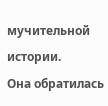мучительной истории.
Она обратилась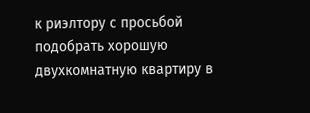к риэлтору с просьбой подобрать хорошую двухкомнатную квартиру в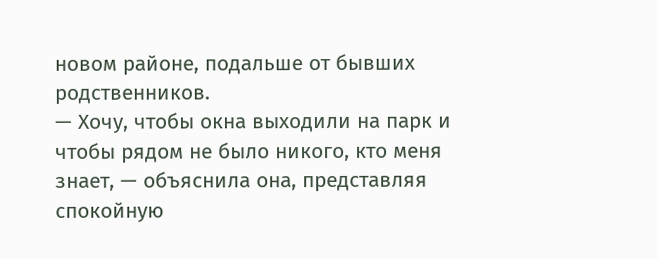новом районе, подальше от бывших родственников.
— Хочу, чтобы окна выходили на парк и чтобы рядом не было никого, кто меня знает, — объяснила она, представляя спокойную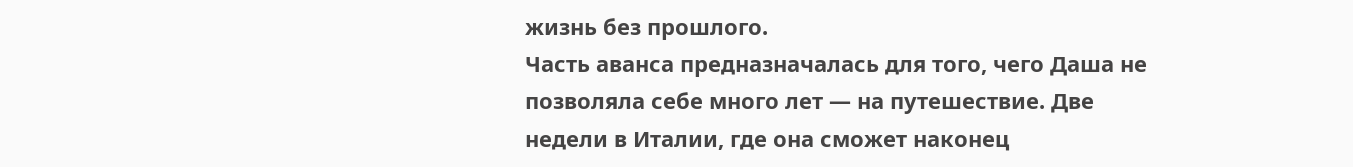жизнь без прошлого.
Часть аванса предназначалась для того, чего Даша не позволяла себе много лет — на путешествие. Две недели в Италии, где она сможет наконец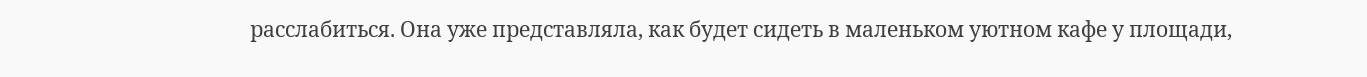расслабиться. Она уже представляла, как будет сидеть в маленьком уютном кафе у площади,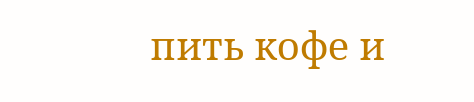пить кофе и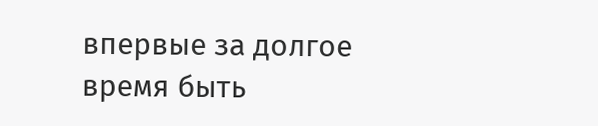впервые за долгое время быть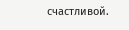счастливой.